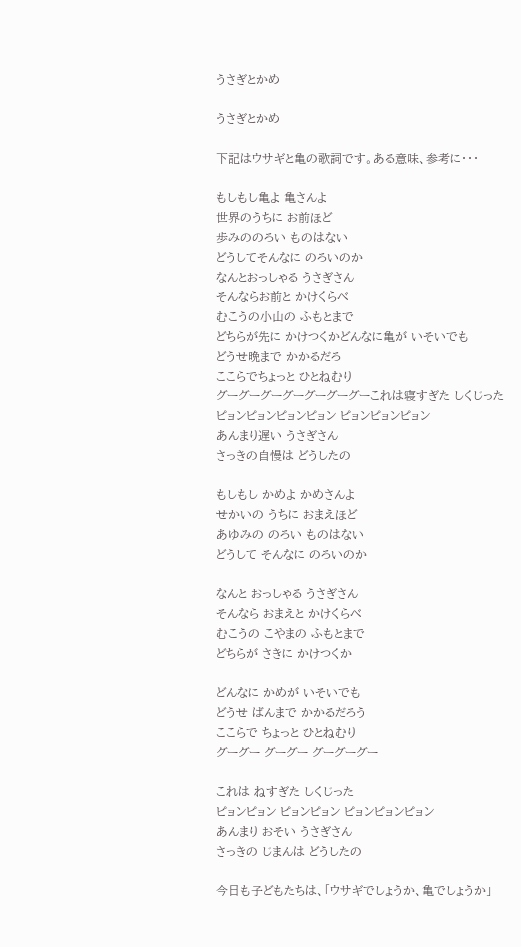うさぎとかめ

うさぎとかめ

下記はウサギと亀の歌詞です。ある意味、参考に・・・

もしもし亀よ 亀さんよ
世界のうちに お前ほど
歩みののろい ものはない
どうしてそんなに のろいのか
なんとおっしゃる うさぎさん
そんならお前と かけくらべ
むこうの小山の ふもとまで
どちらが先に かけつくかどんなに亀が いそいでも
どうせ晩まで かかるだろ
ここらでちょっと ひとねむり
グーグーグーグーグーグーグーこれは寝すぎた しくじった
ピョンピョンピョンピョン ピョンピョンピョン
あんまり遅い うさぎさん
さっきの自慢は どうしたの

もしもし かめよ かめさんよ
せかいの うちに おまえほど
あゆみの のろい ものはない
どうして そんなに のろいのか

なんと おっしゃる うさぎさん
そんなら おまえと かけくらべ
むこうの こやまの ふもとまで
どちらが さきに かけつくか

どんなに かめが いそいでも
どうせ ばんまで かかるだろう
ここらで ちょっと ひとねむり
グーグー グーグー グーグーグー

これは ねすぎた しくじった
ピョンピョン ピョンピョン ピョンピョンピョン
あんまり おそい うさぎさん
さっきの じまんは どうしたの

今日も子どもたちは、「ウサギでしょうか、亀でしょうか」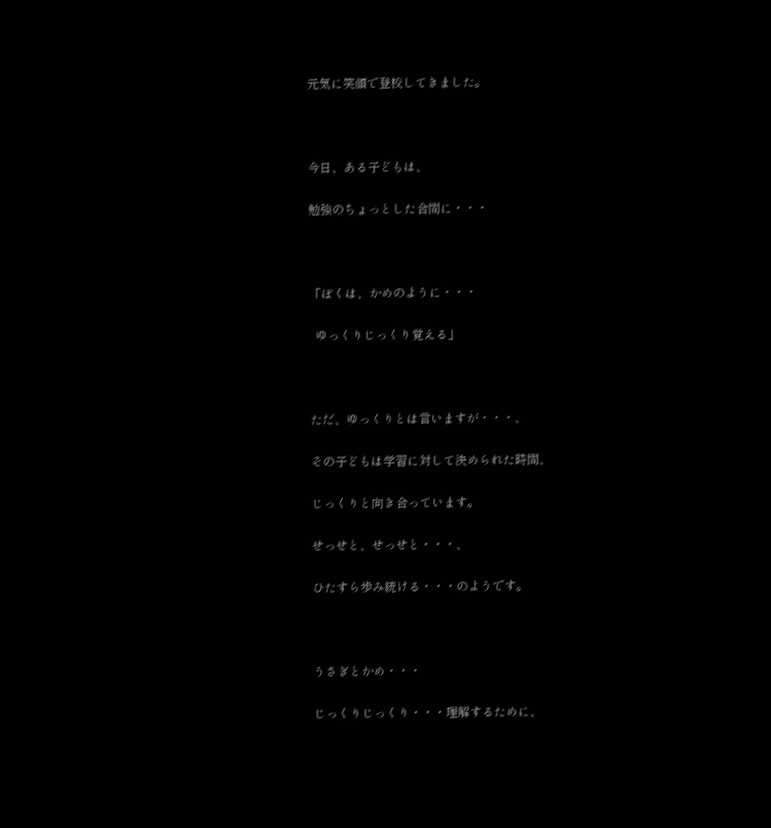元気に笑顔で登校してきました。



今日、ある子どもは、

勉強のちょっとした合間に・・・



「ぼくは、かめのように・・・

  ゆっくりじっくり覚える」



ただ、ゆっくりとは言いますが・・・、

その子どもは学習に対して決められた時間、

じっくりと向き合っています。

せっせと、せっせと・・・、

ひたすら歩み続ける・・・のようです。



うさぎとかめ・・・

じっくりじっくり・・・理解するために、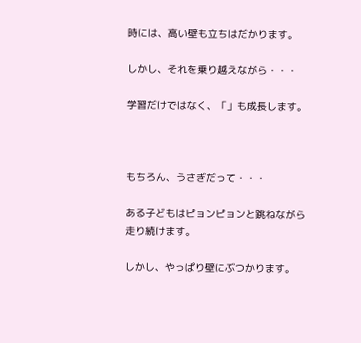時には、高い壁も立ちはだかります。

しかし、それを乗り越えながら・・・

学習だけではなく、「」も成長します。



もちろん、うさぎだって・・・

ある子どもはピョンピョンと跳ねながら走り続けます。

しかし、やっぱり壁にぶつかります。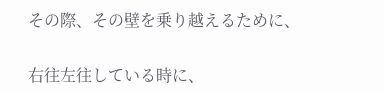その際、その壁を乗り越えるために、

右往左往している時に、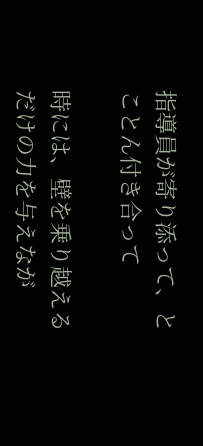指導員が寄り添って、とことん付き合って

時には、壁を乗り越えるだけの力を与えなが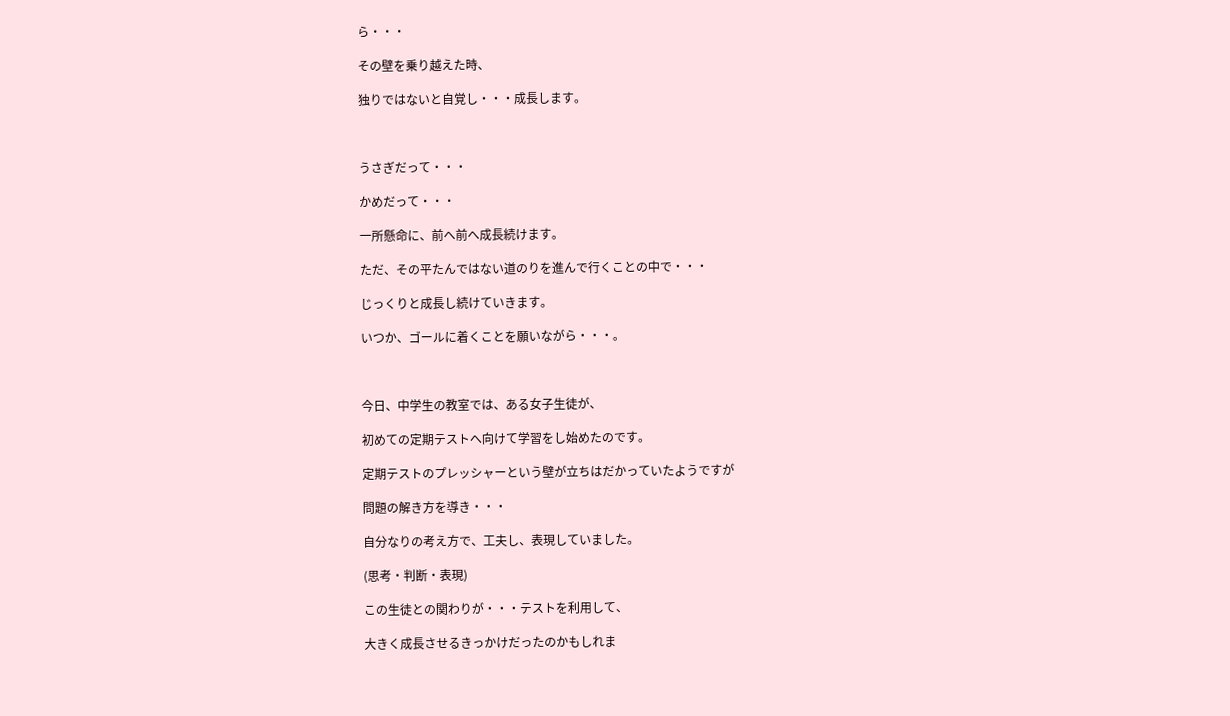ら・・・

その壁を乗り越えた時、

独りではないと自覚し・・・成長します。



うさぎだって・・・

かめだって・・・

一所懸命に、前へ前へ成長続けます。

ただ、その平たんではない道のりを進んで行くことの中で・・・

じっくりと成長し続けていきます。

いつか、ゴールに着くことを願いながら・・・。



今日、中学生の教室では、ある女子生徒が、

初めての定期テストへ向けて学習をし始めたのです。

定期テストのプレッシャーという壁が立ちはだかっていたようですが

問題の解き方を導き・・・

自分なりの考え方で、工夫し、表現していました。

(思考・判断・表現)

この生徒との関わりが・・・テストを利用して、

大きく成長させるきっかけだったのかもしれま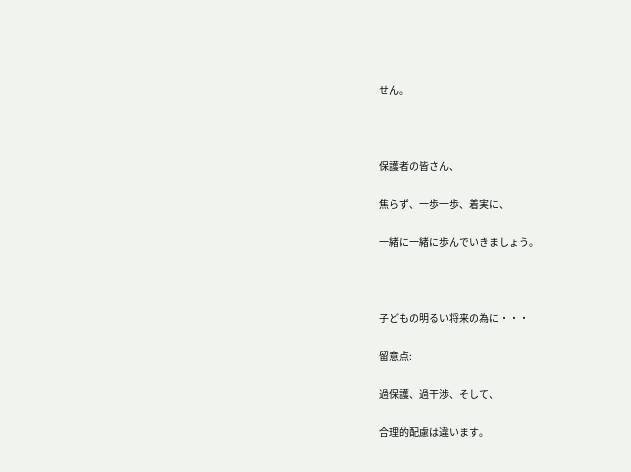せん。



保護者の皆さん、

焦らず、一歩一歩、着実に、

一緒に一緒に歩んでいきましょう。



子どもの明るい将来の為に・・・

留意点:

過保護、過干渉、そして、

合理的配慮は違います。